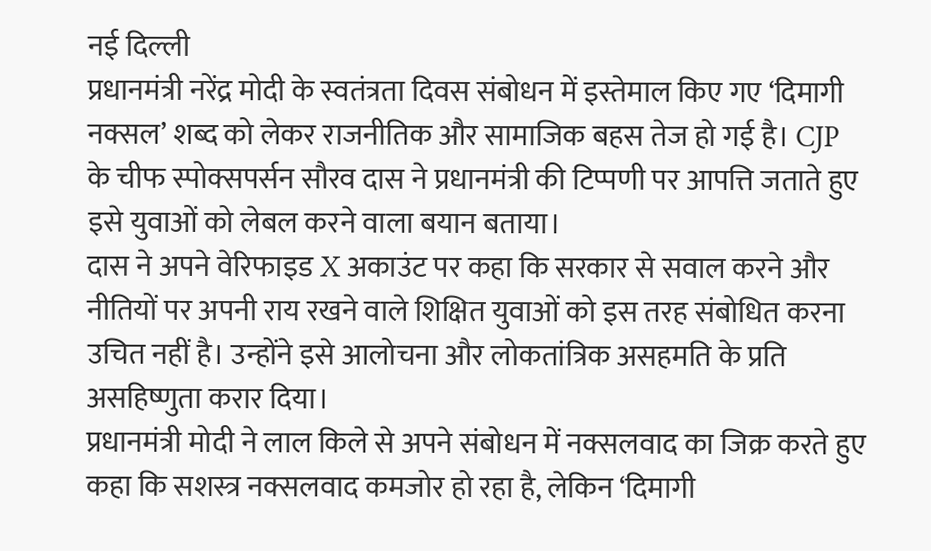नई दिल्ली
प्रधानमंत्री नरेंद्र मोदी के स्वतंत्रता दिवस संबोधन में इस्तेमाल किए गए ‘दिमागी नक्सल’ शब्द को लेकर राजनीतिक और सामाजिक बहस तेज हो गई है। CJP के चीफ स्पोक्सपर्सन सौरव दास ने प्रधानमंत्री की टिप्पणी पर आपत्ति जताते हुए इसे युवाओं को लेबल करने वाला बयान बताया।
दास ने अपने वेरिफाइड X अकाउंट पर कहा कि सरकार से सवाल करने और नीतियों पर अपनी राय रखने वाले शिक्षित युवाओं को इस तरह संबोधित करना उचित नहीं है। उन्होंने इसे आलोचना और लोकतांत्रिक असहमति के प्रति असहिष्णुता करार दिया।
प्रधानमंत्री मोदी ने लाल किले से अपने संबोधन में नक्सलवाद का जिक्र करते हुए कहा कि सशस्त्र नक्सलवाद कमजोर हो रहा है, लेकिन ‘दिमागी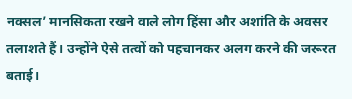नक्सल’ मानसिकता रखने वाले लोग हिंसा और अशांति के अवसर तलाशते हैं। उन्होंने ऐसे तत्वों को पहचानकर अलग करने की जरूरत बताई।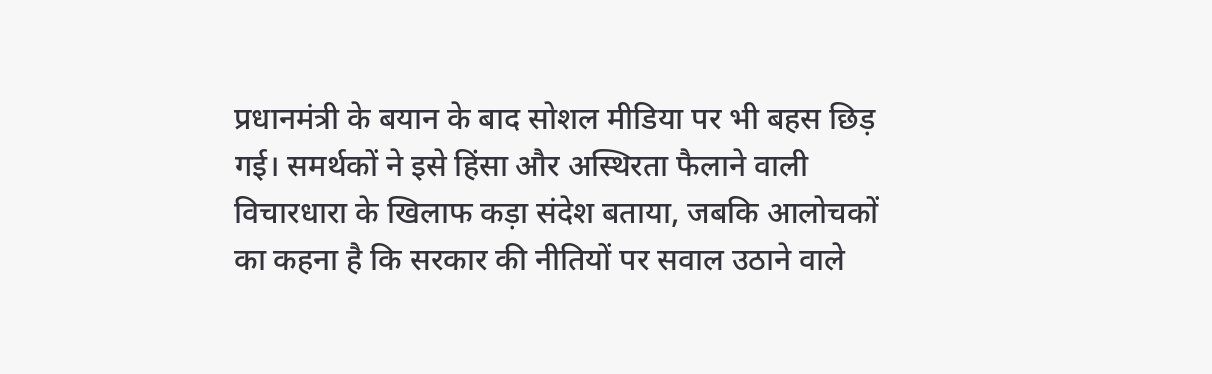प्रधानमंत्री के बयान के बाद सोशल मीडिया पर भी बहस छिड़ गई। समर्थकों ने इसे हिंसा और अस्थिरता फैलाने वाली विचारधारा के खिलाफ कड़ा संदेश बताया, जबकि आलोचकों का कहना है कि सरकार की नीतियों पर सवाल उठाने वाले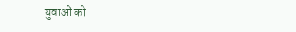युवाओं को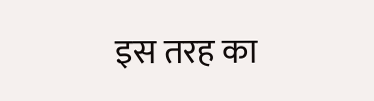इस तरह का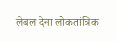लेबल देना लोकतांत्रिक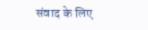संवाद के लिए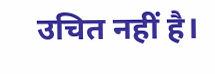उचित नहीं है।